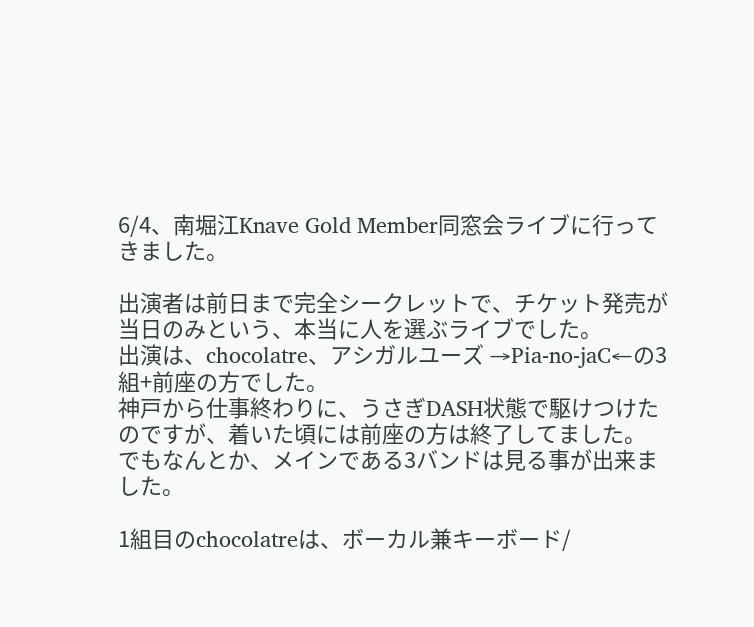6/4、南堀江Knave Gold Member同窓会ライブに行ってきました。

出演者は前日まで完全シークレットで、チケット発売が当日のみという、本当に人を選ぶライブでした。
出演は、chocolatre、アシガルユーズ →Pia-no-jaC←の3組+前座の方でした。
神戸から仕事終わりに、うさぎDASH状態で駆けつけたのですが、着いた頃には前座の方は終了してました。
でもなんとか、メインである3バンドは見る事が出来ました。

1組目のchocolatreは、ボーカル兼キーボード/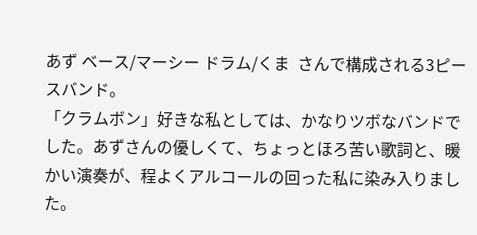あず ベース/マーシー ドラム/くま  さんで構成される3ピースバンド。
「クラムボン」好きな私としては、かなりツボなバンドでした。あずさんの優しくて、ちょっとほろ苦い歌詞と、暖かい演奏が、程よくアルコールの回った私に染み入りました。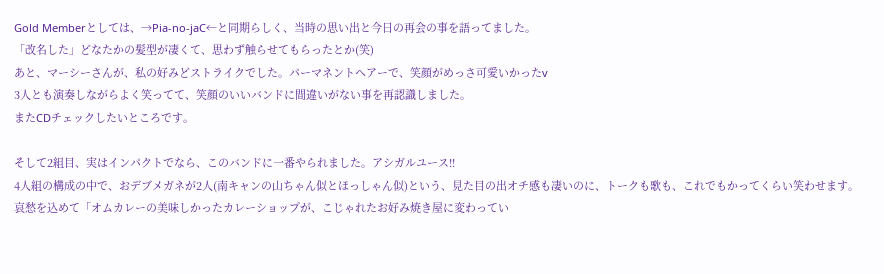Gold Memberとしては、→Pia-no-jaC←と同期らしく、当時の思い出と今日の再会の事を語ってました。
「改名した」どなたかの髪型が凄くて、思わず触らせてもらったとか(笑)
あと、マーシーさんが、私の好みどストライクでした。パーマネントヘアーで、笑顔がめっさ可愛いかったv
3人とも演奏しながらよく笑ってて、笑顔のいいバンドに間違いがない事を再認識しました。
またCDチェックしたいところです。

そして2組目、実はインパクトでなら、このバンドに一番やられました。アシガルユース!!
4人組の構成の中で、おデブメガネが2人(南キャンの山ちゃん似とほっしゃん似)という、見た目の出オチ感も凄いのに、トークも歌も、これでもかってくらい笑わせます。
哀愁を込めて「オムカレーの美味しかったカレーショップが、こじゃれたお好み焼き屋に変わってい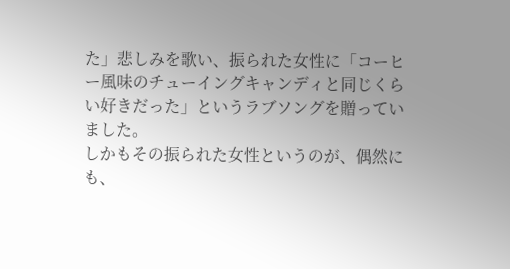た」悲しみを歌い、振られた女性に「コーヒー風味のチューイングキャンディと同じくらい好きだった」というラブソングを贈っていました。
しかもその振られた女性というのが、偶然にも、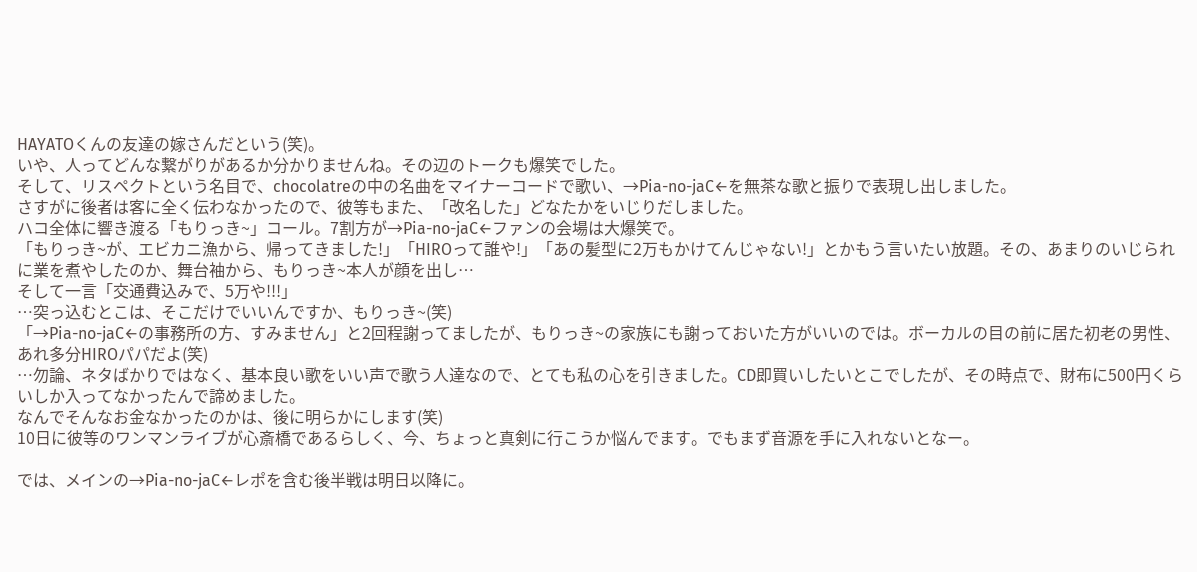HAYATOくんの友達の嫁さんだという(笑)。
いや、人ってどんな繋がりがあるか分かりませんね。その辺のトークも爆笑でした。
そして、リスペクトという名目で、chocolatreの中の名曲をマイナーコードで歌い、→Pia-no-jaC←を無茶な歌と振りで表現し出しました。
さすがに後者は客に全く伝わなかったので、彼等もまた、「改名した」どなたかをいじりだしました。
ハコ全体に響き渡る「もりっき~」コール。7割方が→Pia-no-jaC←ファンの会場は大爆笑で。
「もりっき~が、エビカニ漁から、帰ってきました!」「HIROって誰や!」「あの髪型に2万もかけてんじゃない!」とかもう言いたい放題。その、あまりのいじられに業を煮やしたのか、舞台袖から、もりっき~本人が顔を出し…
そして一言「交通費込みで、5万や!!!」
…突っ込むとこは、そこだけでいいんですか、もりっき~(笑)
「→Pia-no-jaC←の事務所の方、すみません」と2回程謝ってましたが、もりっき~の家族にも謝っておいた方がいいのでは。ボーカルの目の前に居た初老の男性、あれ多分HIROパパだよ(笑)
…勿論、ネタばかりではなく、基本良い歌をいい声で歌う人達なので、とても私の心を引きました。CD即買いしたいとこでしたが、その時点で、財布に500円くらいしか入ってなかったんで諦めました。
なんでそんなお金なかったのかは、後に明らかにします(笑)
10日に彼等のワンマンライブが心斎橋であるらしく、今、ちょっと真剣に行こうか悩んでます。でもまず音源を手に入れないとなー。

では、メインの→Pia-no-jaC←レポを含む後半戦は明日以降に。